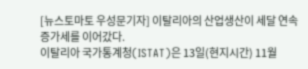[뉴스토마토 우성문기자] 이탈리아의 산업생산이 세달 연속 증가세를 이어갔다.
이탈리아 국가통계청(ISTAT)은 13일(현지시간) 11월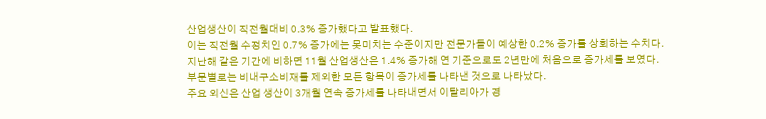산업생산이 직전월대비 0.3% 증가했다고 발표했다.
이는 직전월 수정치인 0.7% 증가에는 못미치는 수준이지만 전문가들이 예상한 0.2% 증가를 상회하는 수치다.
지난해 같은 기간에 비하면 11월 산업생산은 1.4% 증가해 연 기준으로도 2년만에 처음으로 증가세를 보였다.
부문별로는 비내구소비재를 제외한 모든 항목이 증가세를 나타낸 것으로 나타났다.
주요 외신은 산업 생산이 3개월 연속 증가세를 나타내면서 이탈리아가 경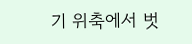기 위축에서 벗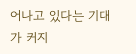어나고 있다는 기대가 커지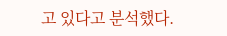고 있다고 분석했다.